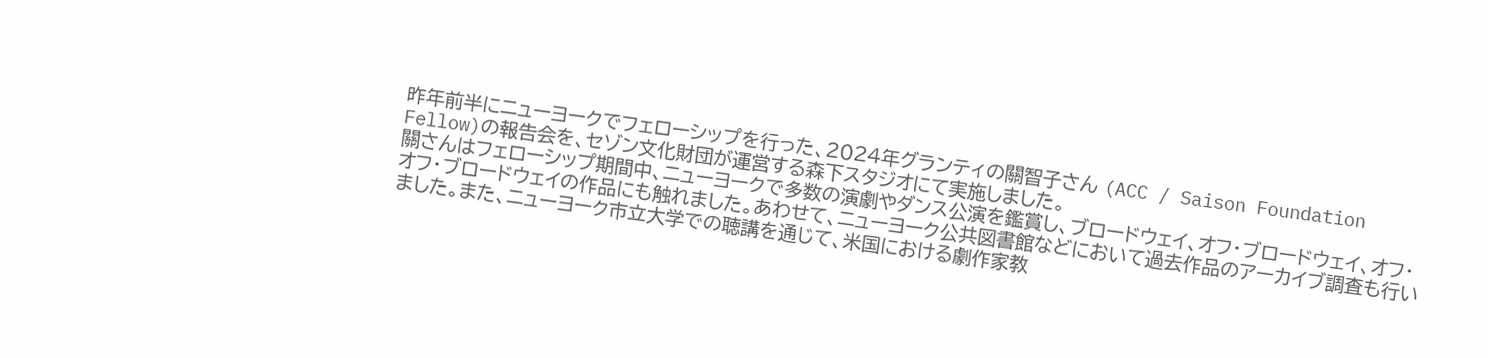昨年前半にニューヨークでフェローシップを行った、2024年グランティの關智子さん (ACC / Saison Foundation Fellow)の報告会を、セゾン文化財団が運営する森下スタジオにて実施しました。
關さんはフェローシップ期間中、ニューヨークで多数の演劇やダンス公演を鑑賞し、ブロードウェイ、オフ・ブロードウェイ、オフ・オフ・ブロードウェイの作品にも触れました。あわせて、ニューヨーク公共図書館などにおいて過去作品のアーカイブ調査も行いました。また、ニューヨーク市立大学での聴講を通じて、米国における劇作家教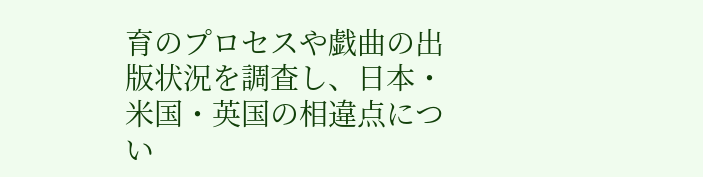育のプロセスや戯曲の出版状況を調査し、日本・米国・英国の相違点につい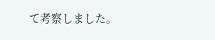て考察しました。